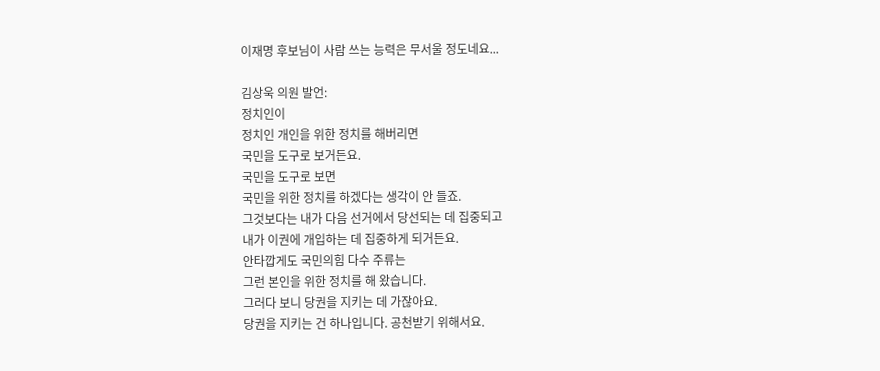이재명 후보님이 사람 쓰는 능력은 무서울 정도네요...

김상욱 의원 발언:
정치인이
정치인 개인을 위한 정치를 해버리면
국민을 도구로 보거든요.
국민을 도구로 보면
국민을 위한 정치를 하겠다는 생각이 안 들죠.
그것보다는 내가 다음 선거에서 당선되는 데 집중되고
내가 이권에 개입하는 데 집중하게 되거든요.
안타깝게도 국민의힘 다수 주류는
그런 본인을 위한 정치를 해 왔습니다.
그러다 보니 당권을 지키는 데 가잖아요.
당권을 지키는 건 하나입니다. 공천받기 위해서요.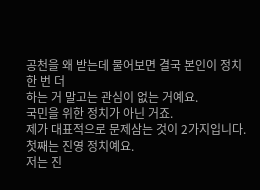공천을 왜 받는데 물어보면 결국 본인이 정치 한 번 더
하는 거 말고는 관심이 없는 거예요.
국민을 위한 정치가 아닌 거죠.
제가 대표적으로 문제삼는 것이 2가지입니다.
첫째는 진영 정치예요.
저는 진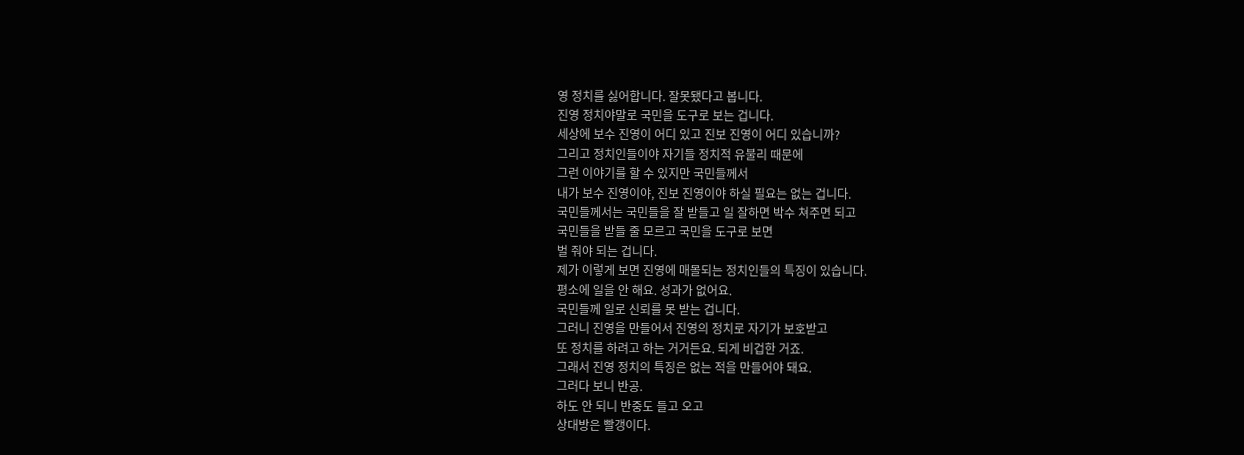영 정치를 싫어합니다. 잘못됐다고 봅니다.
진영 정치야말로 국민을 도구로 보는 겁니다.
세상에 보수 진영이 어디 있고 진보 진영이 어디 있습니까?
그리고 정치인들이야 자기들 정치적 유불리 때문에
그런 이야기를 할 수 있지만 국민들께서
내가 보수 진영이야, 진보 진영이야 하실 필요는 없는 겁니다.
국민들께서는 국민들을 잘 받들고 일 잘하면 박수 쳐주면 되고
국민들을 받들 줄 모르고 국민을 도구로 보면
벌 줘야 되는 겁니다.
제가 이렇게 보면 진영에 매몰되는 정치인들의 특징이 있습니다.
평소에 일을 안 해요. 성과가 없어요.
국민들께 일로 신뢰를 못 받는 겁니다.
그러니 진영을 만들어서 진영의 정치로 자기가 보호받고
또 정치를 하려고 하는 거거든요. 되게 비겁한 거죠.
그래서 진영 정치의 특징은 없는 적을 만들어야 돼요.
그러다 보니 반공.
하도 안 되니 반중도 들고 오고
상대방은 빨갱이다.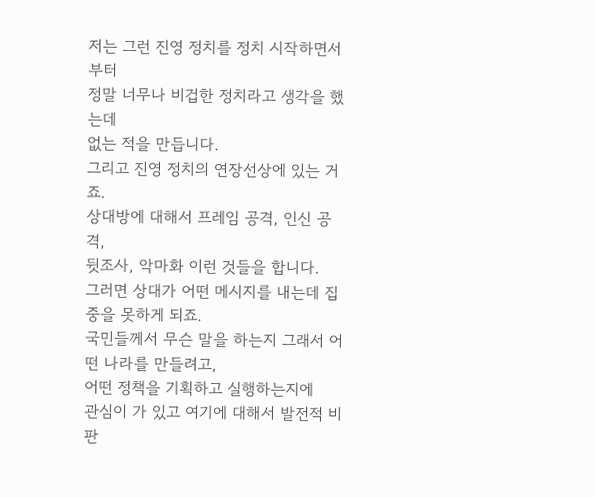저는 그런 진영 정치를 정치 시작하면서부터
정말 너무나 비겁한 정치라고 생각을 했는데
없는 적을 만듭니다.
그리고 진영 정치의 연장선상에 있는 거죠.
상대방에 대해서 프레임 공격, 인신 공격,
뒷조사, 악마화 이런 것들을 합니다.
그러면 상대가 어떤 메시지를 내는데 집중을 못하게 되죠.
국민들께서 무슨 말을 하는지 그래서 어떤 나라를 만들려고,
어떤 정책을 기획하고 실행하는지에
관심이 가 있고 여기에 대해서 발전적 비판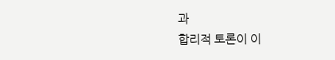과
합리적 토론이 이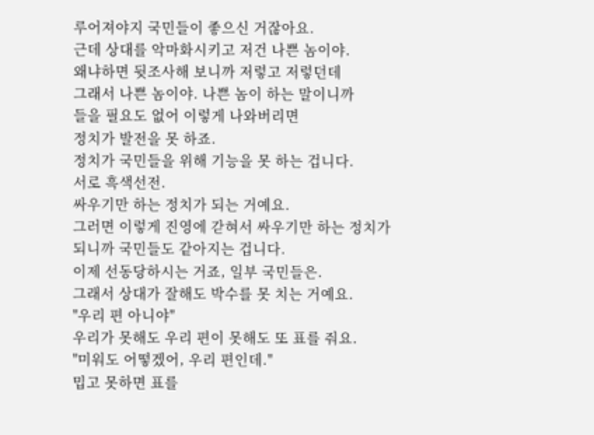루어져야지 국민들이 좋으신 거잖아요.
근데 상대를 악마화시키고 저건 나쁜 놈이야.
왜냐하면 뒷조사해 보니까 저렇고 저렇던데
그래서 나쁜 놈이야. 나쁜 놈이 하는 말이니까
들을 필요도 없어 이렇게 나와버리면
정치가 발전을 못 하죠.
정치가 국민들을 위해 기능을 못 하는 겁니다.
서로 흑색선전.
싸우기만 하는 정치가 되는 거예요.
그러면 이렇게 진영에 갇혀서 싸우기만 하는 정치가
되니까 국민들도 같아지는 겁니다.
이제 선동당하시는 거죠, 일부 국민들은.
그래서 상대가 잘해도 박수를 못 치는 거예요.
"우리 편 아니야"
우리가 못해도 우리 편이 못해도 또 표를 줘요.
"미워도 어떻겠어, 우리 편인데."
밉고 못하면 표를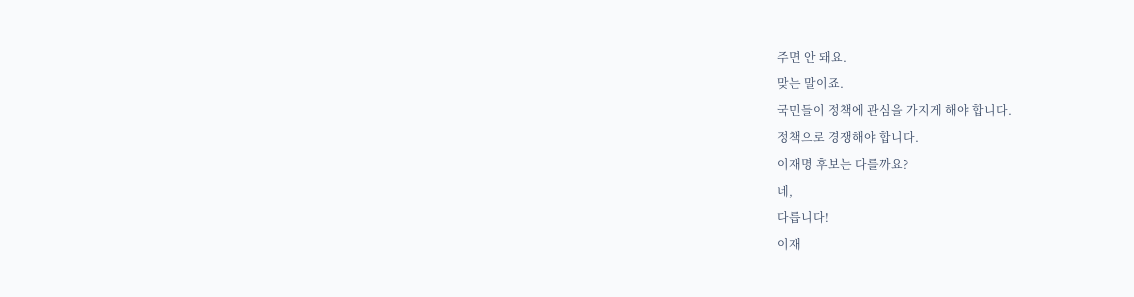주면 안 돼요.
맞는 말이죠.
국민들이 정책에 관심을 가지게 해야 합니다.
정책으로 경쟁해야 합니다.
이재명 후보는 다를까요?
네,
다릅니다!
이재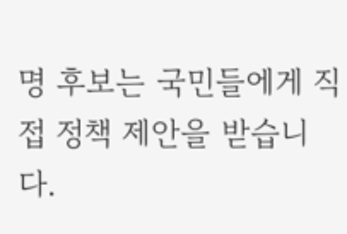명 후보는 국민들에게 직접 정책 제안을 받습니다.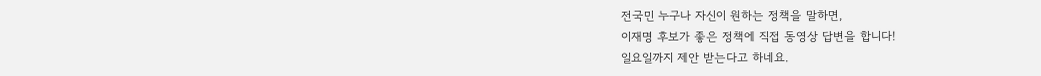전국민 누구나 자신이 원하는 정책을 말하면,
이재명 후보가 좋은 정책에 직접 동영상 답변을 합니다!
일요일까지 제안 받는다고 하네요.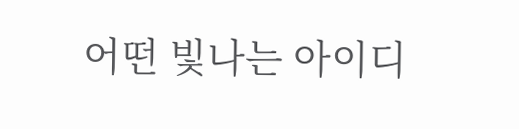어떤 빛나는 아이디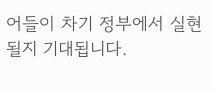어들이 차기 정부에서 실현될지 기대됩니다.